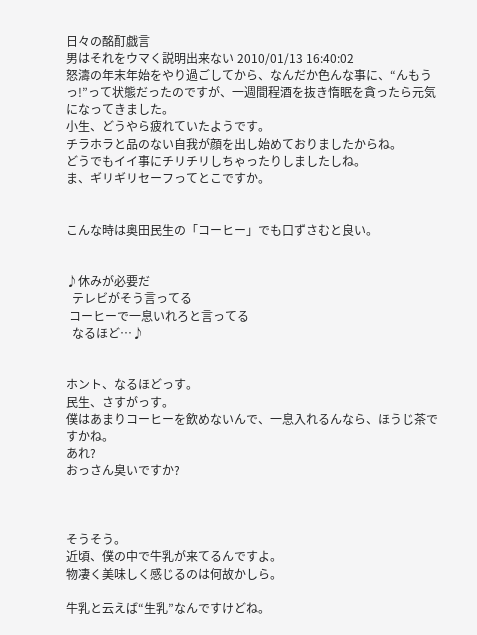日々の酩酊戯言
男はそれをウマく説明出来ない 2010/01/13 16:40:02
怒濤の年末年始をやり過ごしてから、なんだか色んな事に、“んもうっ!”って状態だったのですが、一週間程酒を抜き惰眠を貪ったら元気になってきました。
小生、どうやら疲れていたようです。
チラホラと品のない自我が顔を出し始めておりましたからね。
どうでもイイ事にチリチリしちゃったりしましたしね。
ま、ギリギリセーフってとこですか。


こんな時は奥田民生の「コーヒー」でも口ずさむと良い。


♪休みが必要だ
  テレビがそう言ってる
 コーヒーで一息いれろと言ってる
  なるほど…♪


ホント、なるほどっす。
民生、さすがっす。
僕はあまりコーヒーを飲めないんで、一息入れるんなら、ほうじ茶ですかね。
あれ?
おっさん臭いですか?



そうそう。
近頃、僕の中で牛乳が来てるんですよ。
物凄く美味しく感じるのは何故かしら。

牛乳と云えば“生乳”なんですけどね。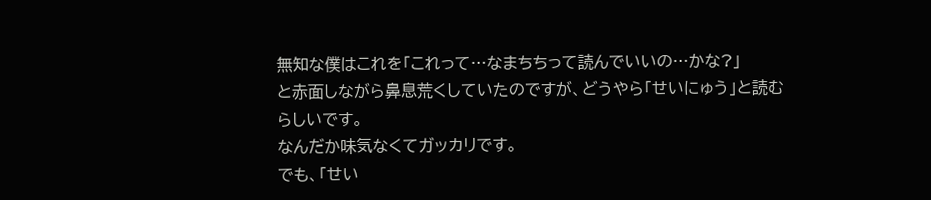無知な僕はこれを「これって…なまちちって読んでいいの…かな?」
と赤面しながら鼻息荒くしていたのですが、どうやら「せいにゅう」と読むらしいです。
なんだか味気なくてガッカリです。
でも、「せい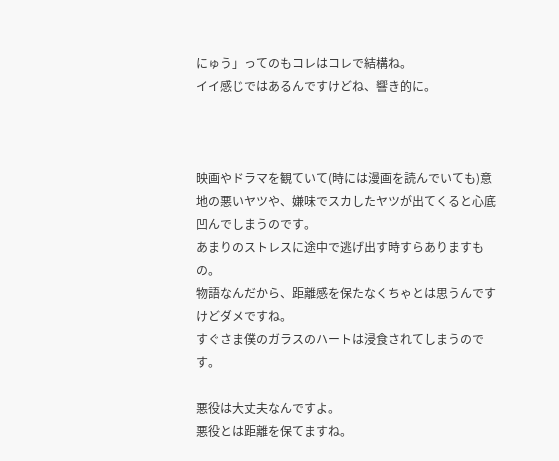にゅう」ってのもコレはコレで結構ね。
イイ感じではあるんですけどね、響き的に。



映画やドラマを観ていて(時には漫画を読んでいても)意地の悪いヤツや、嫌味でスカしたヤツが出てくると心底凹んでしまうのです。
あまりのストレスに途中で逃げ出す時すらありますもの。
物語なんだから、距離感を保たなくちゃとは思うんですけどダメですね。
すぐさま僕のガラスのハートは浸食されてしまうのです。

悪役は大丈夫なんですよ。
悪役とは距離を保てますね。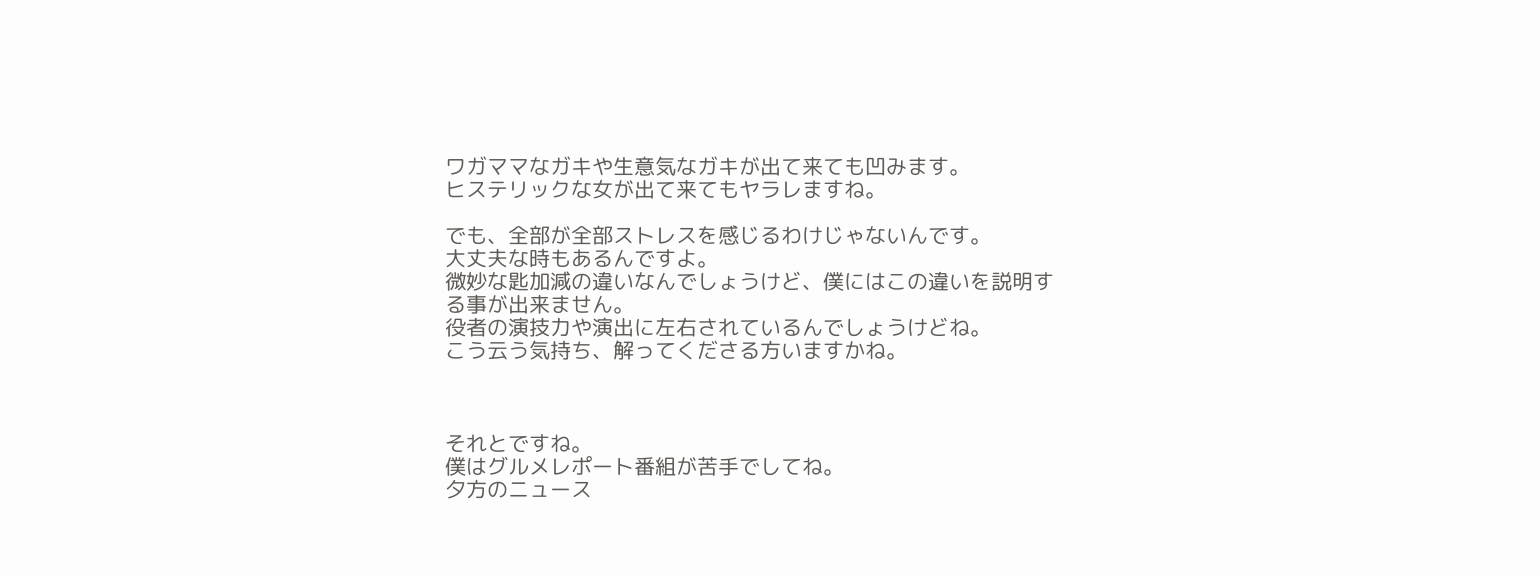ワガママなガキや生意気なガキが出て来ても凹みます。
ヒステリックな女が出て来てもヤラレますね。

でも、全部が全部ストレスを感じるわけじゃないんです。
大丈夫な時もあるんですよ。
微妙な匙加減の違いなんでしょうけど、僕にはこの違いを説明する事が出来ません。
役者の演技力や演出に左右されているんでしょうけどね。
こう云う気持ち、解ってくださる方いますかね。



それとですね。
僕はグルメレポート番組が苦手でしてね。
夕方のニュース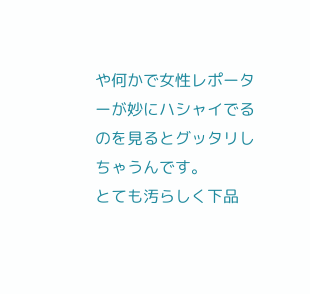や何かで女性レポーターが妙にハシャイでるのを見るとグッタリしちゃうんです。
とても汚らしく下品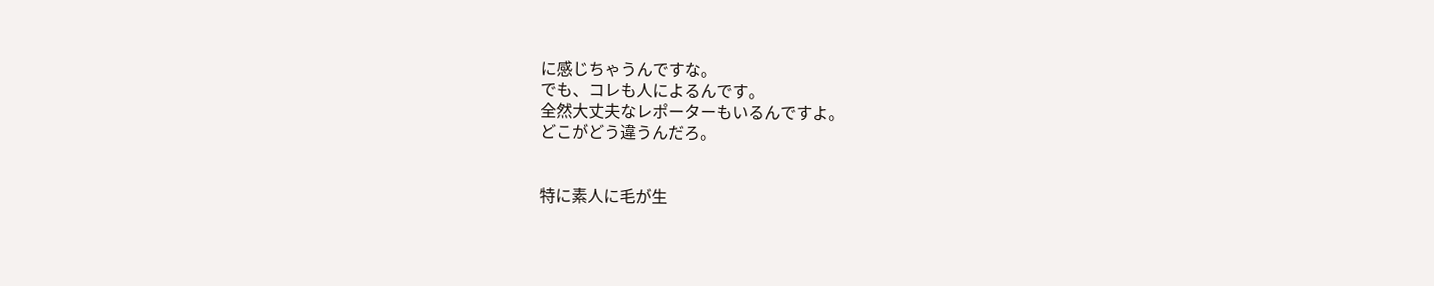に感じちゃうんですな。
でも、コレも人によるんです。
全然大丈夫なレポーターもいるんですよ。
どこがどう違うんだろ。


特に素人に毛が生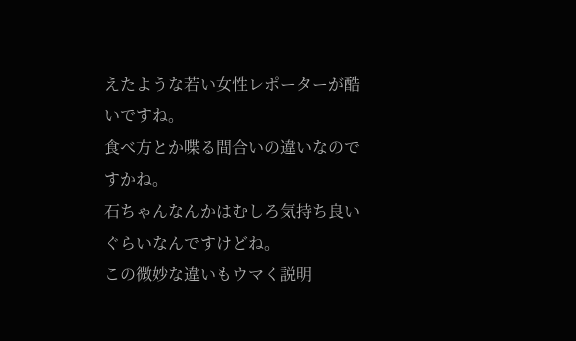えたような若い女性レポーターが酷いですね。
食べ方とか喋る間合いの違いなのですかね。
石ちゃんなんかはむしろ気持ち良いぐらいなんですけどね。
この微妙な違いもウマく説明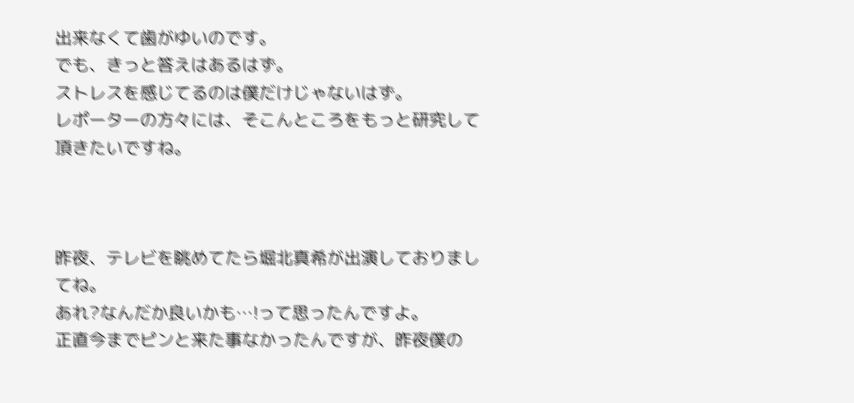出来なくて歯がゆいのです。
でも、きっと答えはあるはず。
ストレスを感じてるのは僕だけじゃないはず。
レポーターの方々には、そこんところをもっと研究して頂きたいですね。



昨夜、テレビを眺めてたら堀北真希が出演しておりましてね。
あれ?なんだか良いかも…!って思ったんですよ。
正直今までピンと来た事なかったんですが、昨夜僕の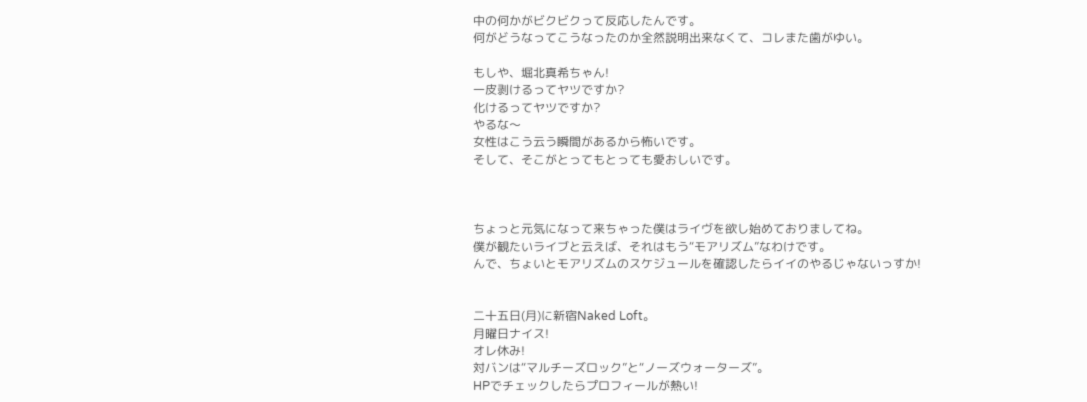中の何かがビクビクって反応したんです。
何がどうなってこうなったのか全然説明出来なくて、コレまた歯がゆい。

もしや、堀北真希ちゃん!
一皮剥けるってヤツですか?
化けるってヤツですか?
やるな〜
女性はこう云う瞬間があるから怖いです。
そして、そこがとってもとっても愛おしいです。



ちょっと元気になって来ちゃった僕はライヴを欲し始めておりましてね。
僕が観たいライブと云えば、それはもう“モアリズム”なわけです。
んで、ちょいとモアリズムのスケジュールを確認したらイイのやるじゃないっすか!


二十五日(月)に新宿Naked Loft。
月曜日ナイス!
オレ休み!
対バンは“マルチーズロック”と“ノーズウォーターズ”。
HPでチェックしたらプロフィールが熱い!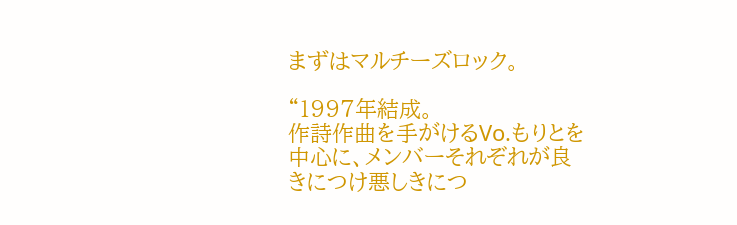まずはマルチーズロック。

“1997年結成。
作詩作曲を手がけるVo.もりとを中心に、メンバーそれぞれが良きにつけ悪しきにつ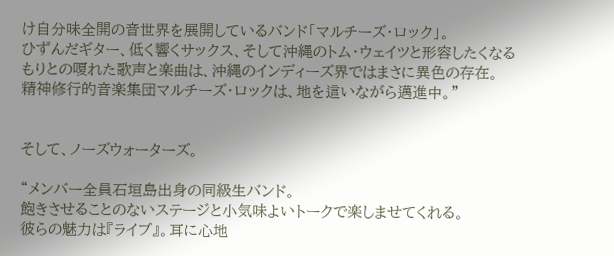け自分味全開の音世界を展開しているバンド「マルチーズ・ロック」。
ひずんだギター、低く響くサックス、そして沖縄のトム・ウェイツと形容したくなるもりとの嗄れた歌声と楽曲は、沖縄のインディーズ界ではまさに異色の存在。
精神修行的音楽集団マルチーズ・ロックは、地を這いながら邁進中。”


そして、ノーズウォーターズ。

“メンバー全員石垣島出身の同級生バンド。
飽きさせることのないステージと小気味よいトークで楽しませてくれる。
彼らの魅力は『ライブ』。耳に心地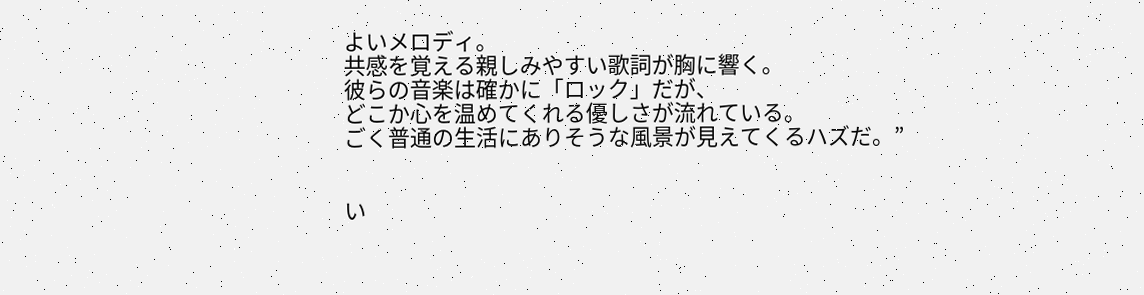よいメロディ。
共感を覚える親しみやすい歌詞が胸に響く。
彼らの音楽は確かに「ロック」だが、
どこか心を温めてくれる優しさが流れている。
ごく普通の生活にありそうな風景が見えてくるハズだ。”


い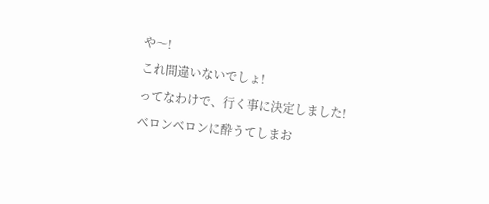や〜!
これ間違いないでしょ!
ってなわけで、行く事に決定しました!
ベロンベロンに酔うてしまお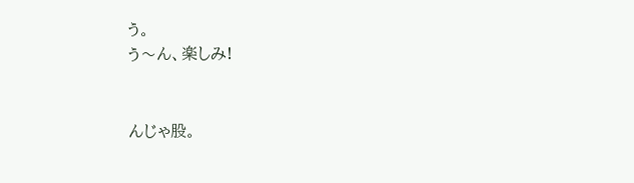う。
う〜ん、楽しみ!


んじゃ股。